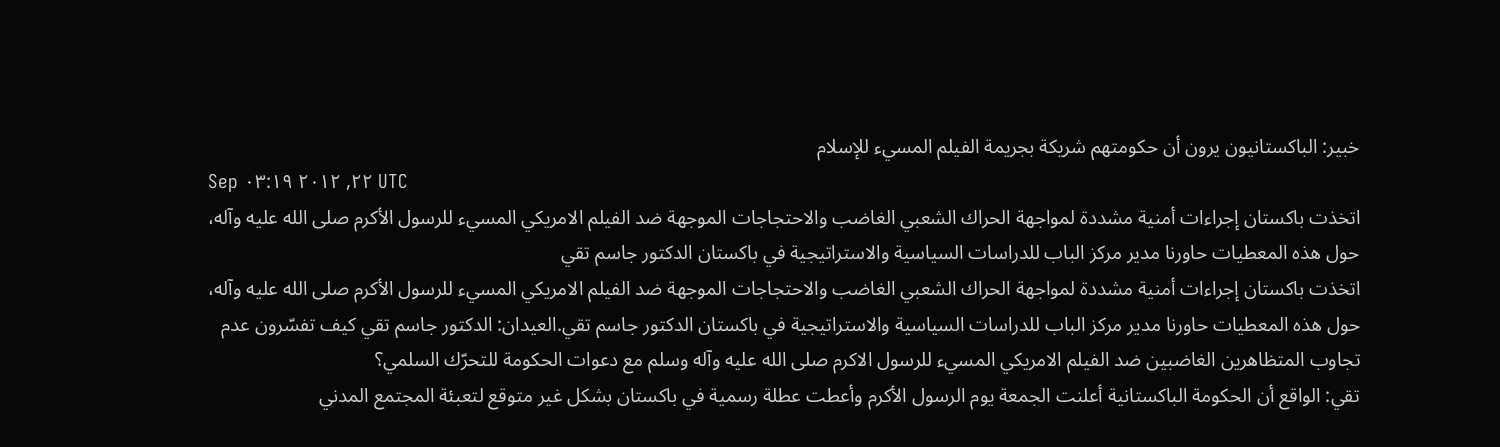خبير: الباكستانيون يرون أن حكومتهم شريكة بجريمة الفيلم المسيء للإسلام
Sep ٢٢, ٢٠١٢ ٠٣:١٩ UTC
اتخذت باكستان إجراءات أمنية مشددة لمواجهة الحراك الشعبي الغاضب والاحتجاجات الموجهة ضد الفيلم الامريكي المسيء للرسول الأكرم صلى الله عليه وآله، حول هذه المعطيات حاورنا مدير مركز الباب للدراسات السياسية والاستراتيجية في باكستان الدكتور جاسم تقي
اتخذت باكستان إجراءات أمنية مشددة لمواجهة الحراك الشعبي الغاضب والاحتجاجات الموجهة ضد الفيلم الامريكي المسيء للرسول الأكرم صلى الله عليه وآله، حول هذه المعطيات حاورنا مدير مركز الباب للدراسات السياسية والاستراتيجية في باكستان الدكتور جاسم تقي.العيدان: الدكتور جاسم تقي كيف تفسّرون عدم تجاوب المتظاهرين الغاضبين ضد الفيلم الامريكي المسيء للرسول الاكرم صلى الله عليه وآله وسلم مع دعوات الحكومة للتحرّك السلمي؟
تقي: الواقع أن الحكومة الباكستانية أعلنت الجمعة يوم الرسول الأكرم وأعطت عطلة رسمية في باكستان بشكل غير متوقع لتعبئة المجتمع المدني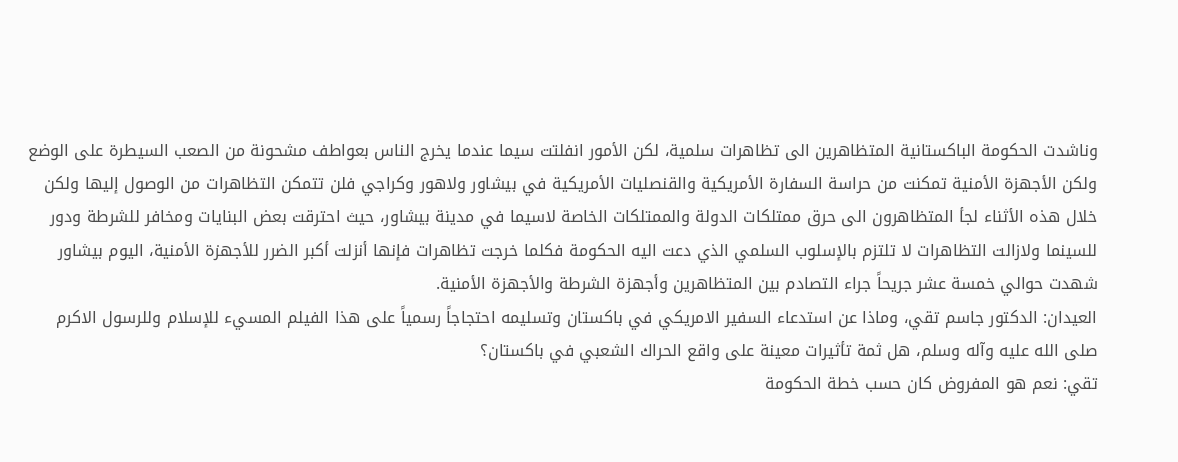وناشدت الحكومة الباكستانية المتظاهرين الى تظاهرات سلمية، لكن الأمور انفلتت سيما عندما يخرج الناس بعواطف مشحونة من الصعب السيطرة على الوضع ولكن الأجهزة الأمنية تمكنت من حراسة السفارة الأمريكية والقنصليات الأمريكية في بيشاور ولاهور وكراجي فلن تتمكن التظاهرات من الوصول إليها ولكن خلال هذه الأثناء لجأ المتظاهرون الى حرق ممتلكات الدولة والممتلكات الخاصة لاسيما في مدينة بيشاور، حيث احترقت بعض البنايات ومخافر للشرطة ودور للسينما ولازالت التظاهرات لا تلتزم بالإسلوب السلمي الذي دعت اليه الحكومة فكلما خرجت تظاهرات فإنها أنزلت أكبر الضرر للأجهزة الأمنية، اليوم بيشاور شهدت حوالي خمسة عشر جريحاً جراء التصادم بين المتظاهرين وأجهزة الشرطة والأجهزة الأمنية.
العيدان: الدكتور جاسم تقي، وماذا عن استدعاء السفير الامريكي في باكستان وتسليمه احتجاجاً رسمياً على هذا الفيلم المسيء للإسلام وللرسول الاكرم صلى الله عليه وآله وسلم، هل ثمة تأثيرات معينة على واقع الحراك الشعبي في باكستان؟
تقي: نعم هو المفروض كان حسب خطة الحكومة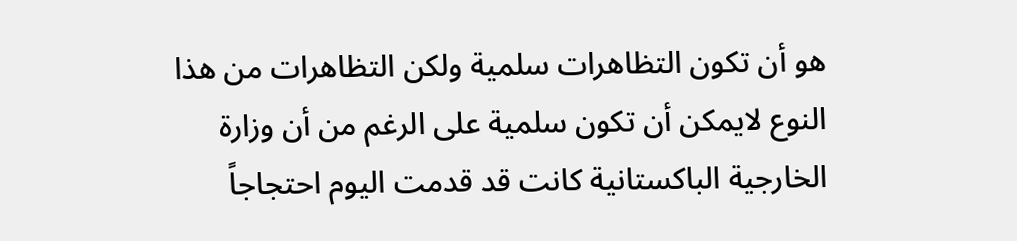هو أن تكون التظاهرات سلمية ولكن التظاهرات من هذا النوع لايمكن أن تكون سلمية على الرغم من أن وزارة الخارجية الباكستانية كانت قد قدمت اليوم احتجاجاً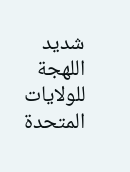شديد اللهجة للولايات المتحدة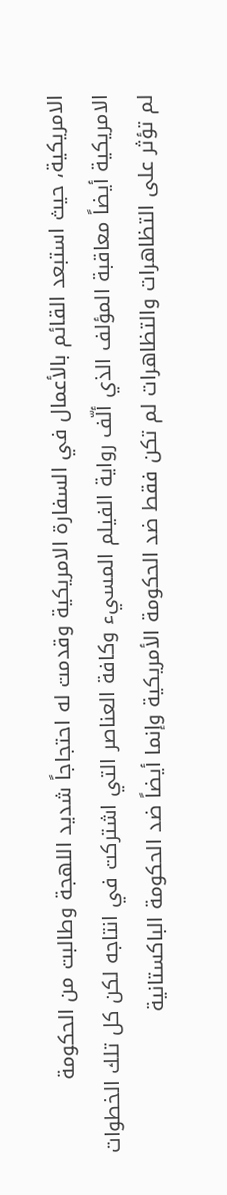الامريكية، حيث استبعد القائم بالأعمال في السفارة الامريكية وقدمت له احتجاجاً شديد اللهجة وطالبت من الحكومة الامريكية أيضاً معاقبة المؤلف الذي ألّف رواية الفيلم المسيء وكافة العناصر التي اشتركت في انتاجه لكن كل تلك الخطوات لم تؤثر على التظاهرات والتظاهرات لم تكن فقط ضد الحكومة الأمريكية وإنما أيضاً ضد الحكومة الباكستانية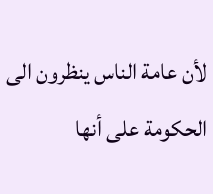لأن عامة الناس ينظرون الى الحكومة على أنها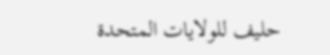حليف للولايات المتحدة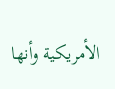الأمريكية وأنها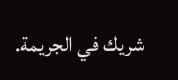شريك في الجريمة.